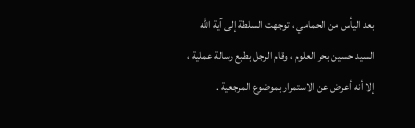بعد اليأس من الحمامي ، توجهت السلطة إلى آية اللّه السيد حسين بحر العلوم ، وقام الرجل بطبع رسالة عملية ، إلا أنه أعرض عن الاستمرار بموضوع المرجعية .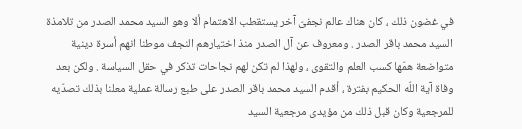في غضون ذلك ، كان هناك عالم نجفىّ آخر يستقطب الاهتمام ألا وهو السيد محمد الصدر من تلامذة السيد محمد باقر الصدر . ومعروف عن آل الصدر منذ اختيارهم النجف موطنا انهم أسرة دينية متواضعة همّها كسب العلم والتقوى ، ولهذا لم تكن لهم نجاحات تذكر في حقل السياسة . ولكن بعد وفاة آية اللّه الحكيم بفترة ، أقدم السيد محمد باقر الصدر على طبع رسالة عملية معلنا بذلك تصدّيه للمرجعية وكان قبل ذلك من مؤيدى مرجعية السيد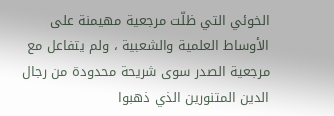الخوئي التي ظلّت مرجعية مهيمنة على الأوساط العلمية والشعبية ، ولم يتفاعل مع مرجعية الصدر سوى شريحة محدودة من رجال الدين المتنورين الذي ذهبوا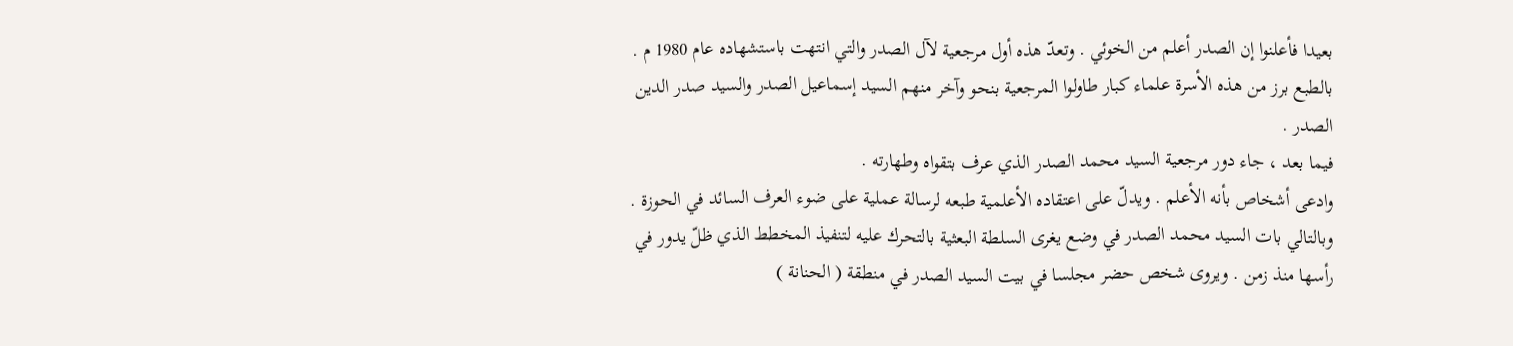بعيدا فأعلنوا إن الصدر أعلم من الخوئي . وتعدّ هذه أول مرجعية لآل الصدر والتي انتهت باستشهاده عام 1980 م . بالطبع برز من هذه الأسرة علماء كبار طاولوا المرجعية بنحو وآخر منهم السيد إسماعيل الصدر والسيد صدر الدين الصدر .
فيما بعد ، جاء دور مرجعية السيد محمد الصدر الذي عرف بتقواه وطهارته .
وادعى أشخاص بأنه الأعلم . ويدلّ على اعتقاده الأعلمية طبعه لرسالة عملية على ضوء العرف السائد في الحوزة . وبالتالي بات السيد محمد الصدر في وضع يغرى السلطة البعثية بالتحرك عليه لتنفيذ المخطط الذي ظلّ يدور في رأسها منذ زمن . ويروى شخص حضر مجلسا في بيت السيد الصدر في منطقة ( الحنانة )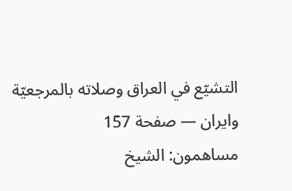التشيّع في العراق وصلاته بالمرجعيّة وايران — صفحة 157
مساهمون: الشيخ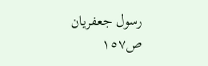رسول جعفريان
ص١٥٧